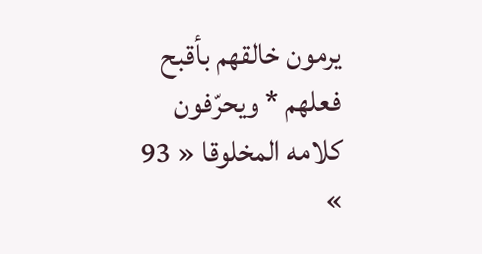يرمون خالقهم بأقبح فعلهم * ويحرّفون كلامه المخلوقا « 93 »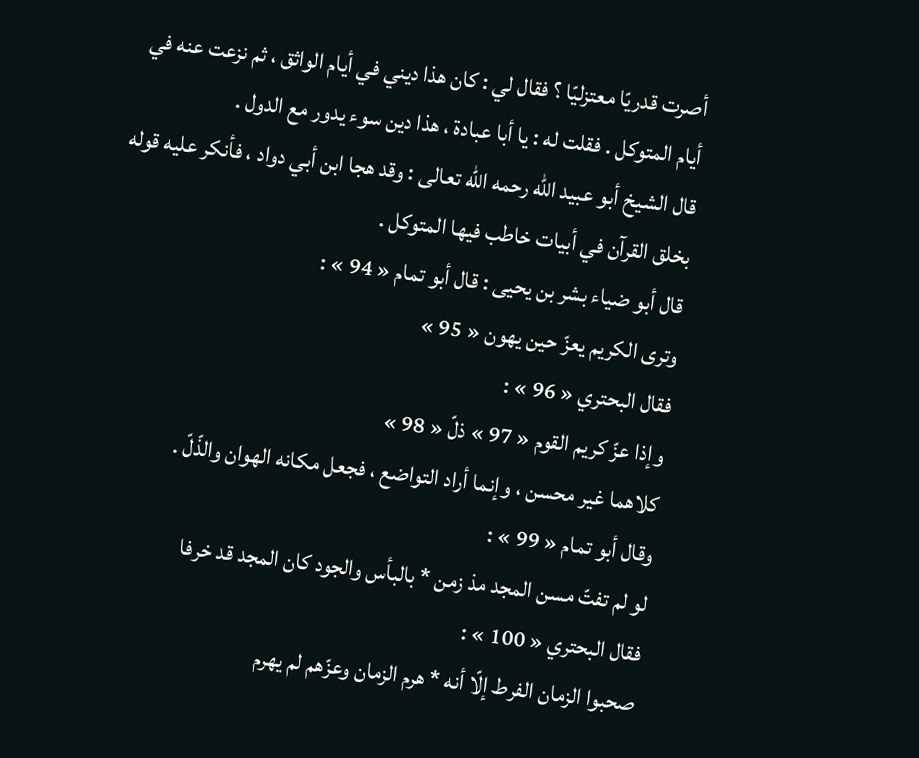أصرت قدريّا معتزليّا ؟ فقال لي : كان هذا ديني في أيام الواثق ، ثم نزعت عنه في أيام المتوكل . فقلت له : يا أبا عبادة ، هذا دين سوء يدور مع الدول .
قال الشيخ أبو عبيد اللّه رحمه اللّه تعالى : وقد هجا ابن أبي دواد ، فأنكر عليه قوله بخلق القرآن في أبيات خاطب فيها المتوكل .
قال أبو ضياء بشر بن يحيى : قال أبو تمام « 94 » :
وترى الكريم يعزّ حين يهون « 95 »
فقال البحتري « 96 » :
وإذا عزّ كريم القوم « 97 » ذلّ « 98 »
كلاهما غير محسن ، وإنما أراد التواضع ، فجعل مكانه الهوان والذّلّ .
وقال أبو تمام « 99 » :
لو لم تفتّ مسن المجد مذ زمن * بالبأس والجود كان المجد قد خرفا
فقال البحتري « 100 » :
صحبوا الزمان الفرط إلّا أنه * هرم الزمان وعزّهم لم يهرم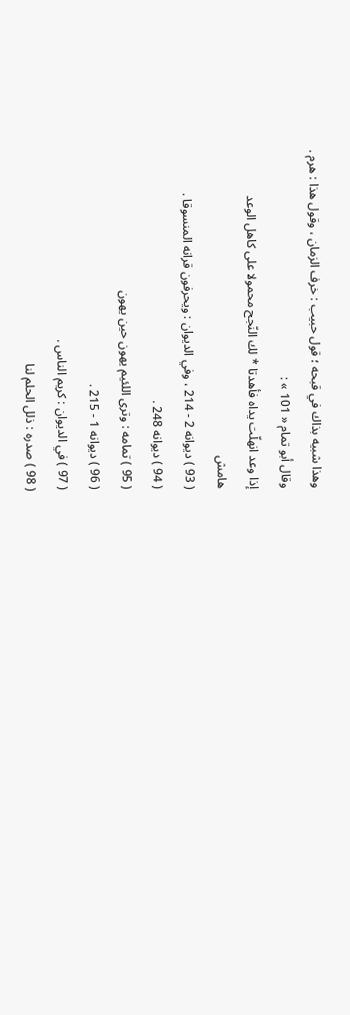وهذا شبيه بذاك في قبحه ؛ قول حبيب : خرف الزمان ، وقول هذا : هرم .
وقال أبو تمام « 101 » :
إذا وعد انهلّت يداه فأهدتا * لك النّجح محمولا على كاهل الوعد
هامش
( 93 ) ديوانه 2 - 214 ، وفي الديوان : ويحرفون قرانه المنسوقا .
( 94 ) ديوانه 248 .
( 95 ) تمامه : وترى اللئيم يهون حين يهون
( 96 ) ديوانه 1 - 215 .
( 97 ) في الديوان : كريم الناس .
( 98 ) صدره : ذلل الحلم لنا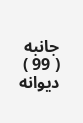جانبه
( 99 ) ديوانه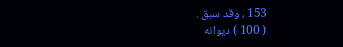153 ، وقد سبق .
( 100 ) ديوانه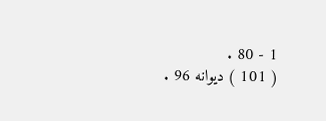1 - 80 .
( 101 ) ديوانه 96 .